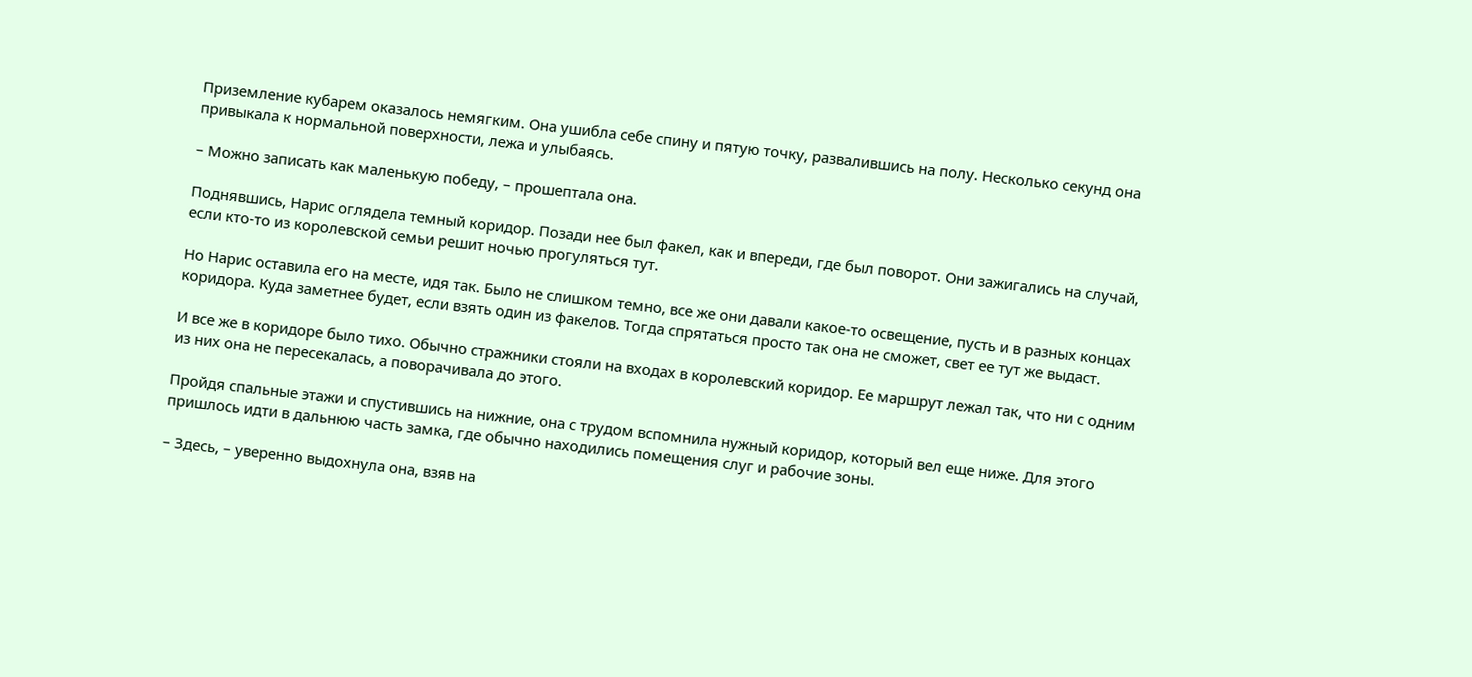Приземление кубарем оказалось немягким. Она ушибла себе спину и пятую точку, развалившись на полу. Несколько секунд она привыкала к нормальной поверхности, лежа и улыбаясь.

– Можно записать как маленькую победу, – прошептала она.

Поднявшись, Нарис оглядела темный коридор. Позади нее был факел, как и впереди, где был поворот. Они зажигались на случай, если кто-то из королевской семьи решит ночью прогуляться тут.

Но Нарис оставила его на месте, идя так. Было не слишком темно, все же они давали какое-то освещение, пусть и в разных концах коридора. Куда заметнее будет, если взять один из факелов. Тогда спрятаться просто так она не сможет, свет ее тут же выдаст.

И все же в коридоре было тихо. Обычно стражники стояли на входах в королевский коридор. Ее маршрут лежал так, что ни с одним из них она не пересекалась, а поворачивала до этого.

Пройдя спальные этажи и спустившись на нижние, она с трудом вспомнила нужный коридор, который вел еще ниже. Для этого пришлось идти в дальнюю часть замка, где обычно находились помещения слуг и рабочие зоны.

– Здесь, – уверенно выдохнула она, взяв на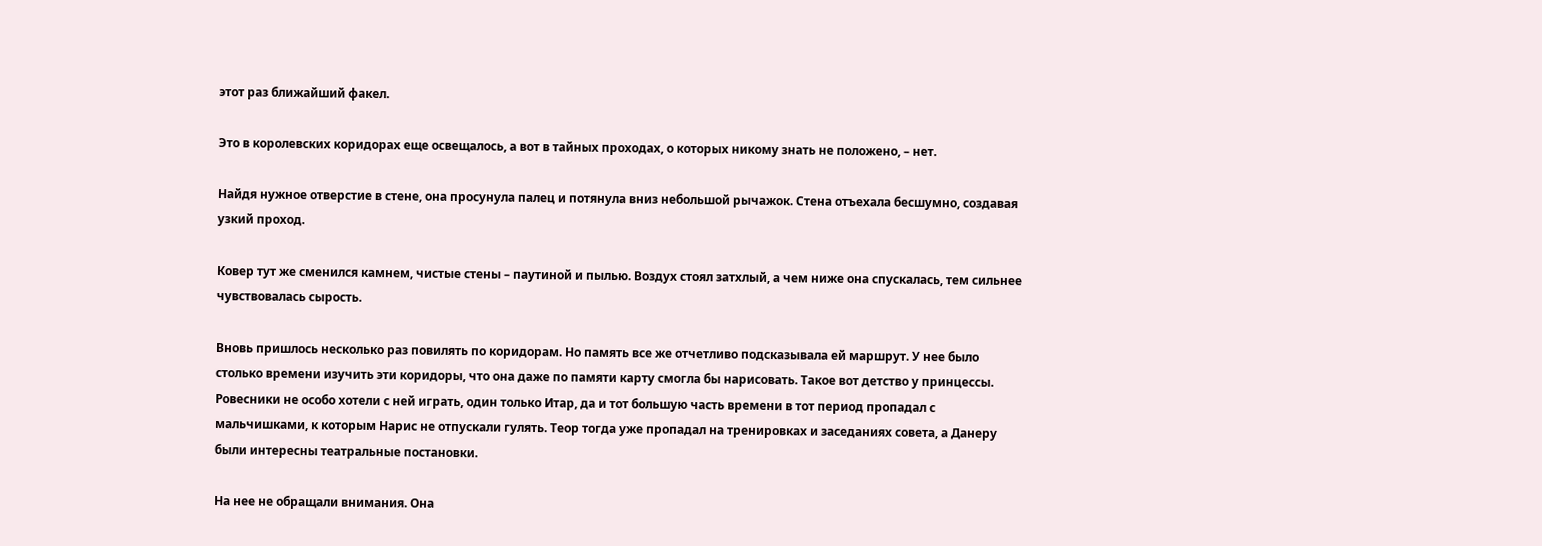этот раз ближайший факел.

Это в королевских коридорах еще освещалось, а вот в тайных проходах, о которых никому знать не положено, – нет.

Найдя нужное отверстие в стене, она просунула палец и потянула вниз небольшой рычажок. Стена отъехала бесшумно, создавая узкий проход.

Ковер тут же сменился камнем, чистые стены – паутиной и пылью. Воздух стоял затхлый, а чем ниже она спускалась, тем сильнее чувствовалась сырость.

Вновь пришлось несколько раз повилять по коридорам. Но память все же отчетливо подсказывала ей маршрут. У нее было столько времени изучить эти коридоры, что она даже по памяти карту смогла бы нарисовать. Такое вот детство у принцессы. Ровесники не особо хотели с ней играть, один только Итар, да и тот большую часть времени в тот период пропадал с мальчишками, к которым Нарис не отпускали гулять. Теор тогда уже пропадал на тренировках и заседаниях совета, а Данеру были интересны театральные постановки.

На нее не обращали внимания. Она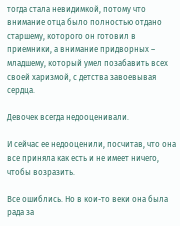тогда стала невидимкой, потому что внимание отца было полностью отдано старшему, которого он готовил в приемники, а внимание придворных – младшему, который умел позабавить всех своей харизмой, с детства завоевывая сердца.

Девочек всегда недооценивали.

И сейчас ее недооценили, посчитав, что она все приняла как есть и не имеет ничего, чтобы возразить.

Все ошиблись. Но в кои-то веки она была рада за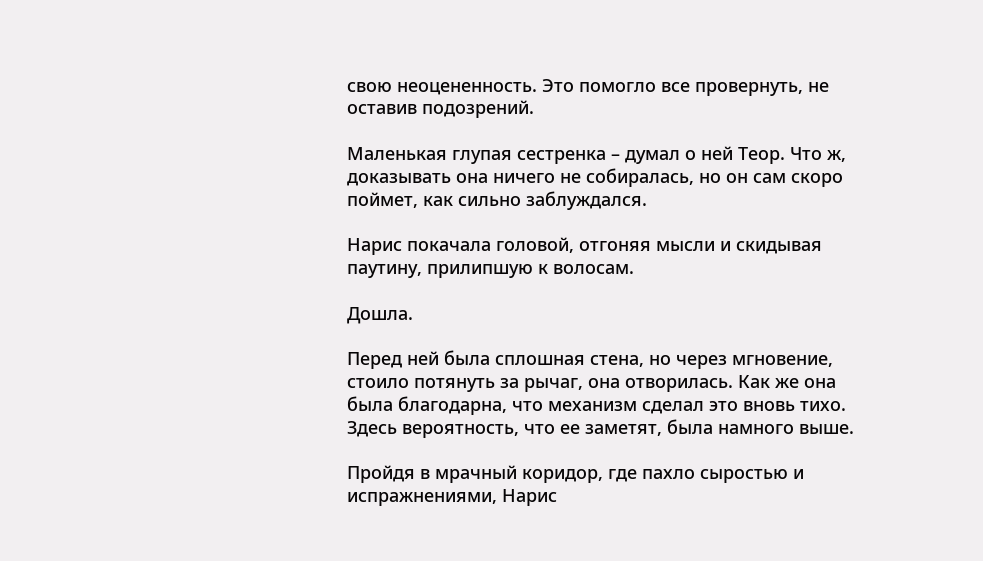свою неоцененность. Это помогло все провернуть, не оставив подозрений.

Маленькая глупая сестренка – думал о ней Теор. Что ж, доказывать она ничего не собиралась, но он сам скоро поймет, как сильно заблуждался.

Нарис покачала головой, отгоняя мысли и скидывая паутину, прилипшую к волосам.

Дошла.

Перед ней была сплошная стена, но через мгновение, стоило потянуть за рычаг, она отворилась. Как же она была благодарна, что механизм сделал это вновь тихо. Здесь вероятность, что ее заметят, была намного выше.

Пройдя в мрачный коридор, где пахло сыростью и испражнениями, Нарис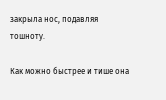закрыла нос, подавляя тошноту.

Как можно быстрее и тише она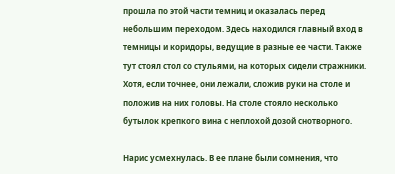прошла по этой части темниц и оказалась перед небольшим переходом. Здесь находился главный вход в темницы и коридоры, ведущие в разные ее части. Также тут стоял стол со стульями, на которых сидели стражники. Хотя, если точнее, они лежали, сложив руки на столе и положив на них головы. На столе стояло несколько бутылок крепкого вина с неплохой дозой снотворного.

Нарис усмехнулась. В ее плане были сомнения, что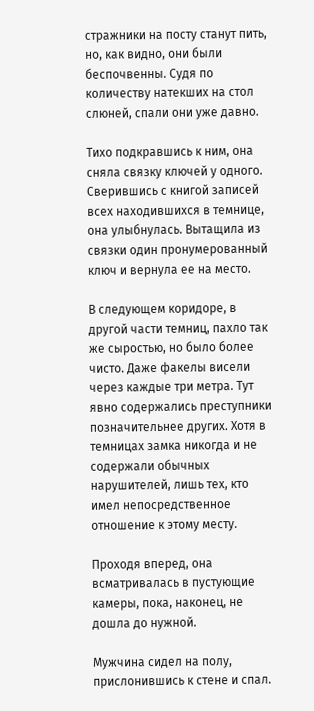стражники на посту станут пить, но, как видно, они были беспочвенны. Судя по количеству натекших на стол слюней, спали они уже давно.

Тихо подкравшись к ним, она сняла связку ключей у одного. Сверившись с книгой записей всех находившихся в темнице, она улыбнулась. Вытащила из связки один пронумерованный ключ и вернула ее на место.

В следующем коридоре, в другой части темниц, пахло так же сыростью, но было более чисто. Даже факелы висели через каждые три метра. Тут явно содержались преступники позначительнее других. Хотя в темницах замка никогда и не содержали обычных нарушителей, лишь тех, кто имел непосредственное отношение к этому месту.

Проходя вперед, она всматривалась в пустующие камеры, пока, наконец, не дошла до нужной.

Мужчина сидел на полу, прислонившись к стене и спал.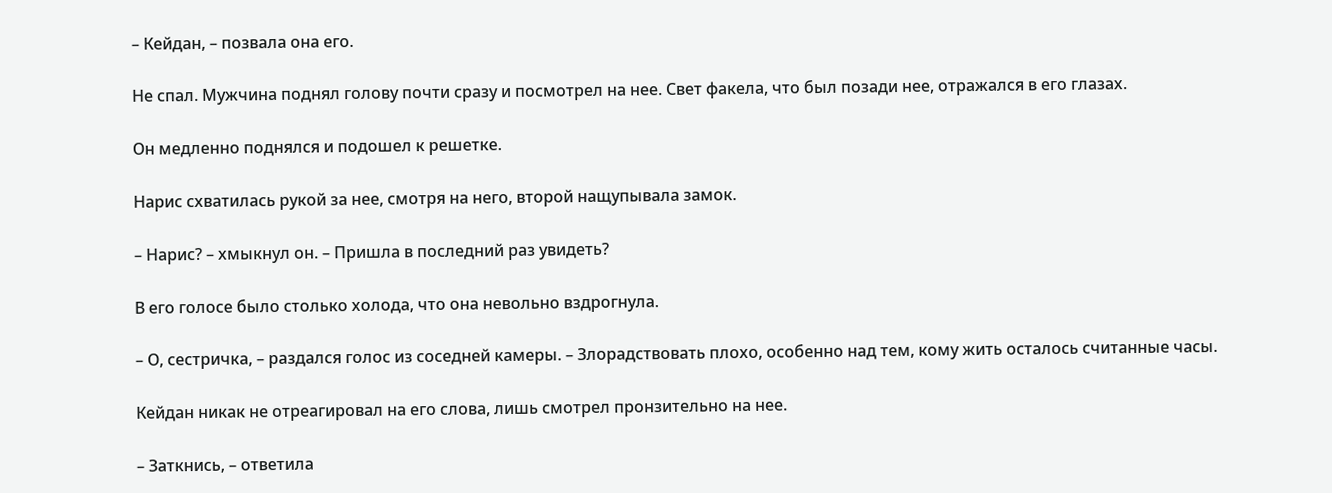– Кейдан, – позвала она его.

Не спал. Мужчина поднял голову почти сразу и посмотрел на нее. Свет факела, что был позади нее, отражался в его глазах.

Он медленно поднялся и подошел к решетке.

Нарис схватилась рукой за нее, смотря на него, второй нащупывала замок.

– Нарис? – хмыкнул он. – Пришла в последний раз увидеть?

В его голосе было столько холода, что она невольно вздрогнула.

– О, сестричка, – раздался голос из соседней камеры. – Злорадствовать плохо, особенно над тем, кому жить осталось считанные часы.

Кейдан никак не отреагировал на его слова, лишь смотрел пронзительно на нее.

– Заткнись, – ответила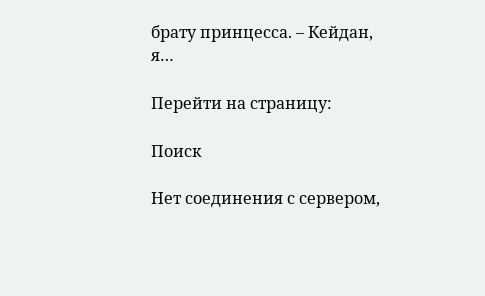брату принцесса. – Кейдан, я…

Перейти на страницу:

Поиск

Нет соединения с сервером,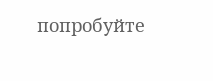попробуйте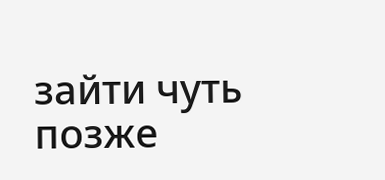зайти чуть позже